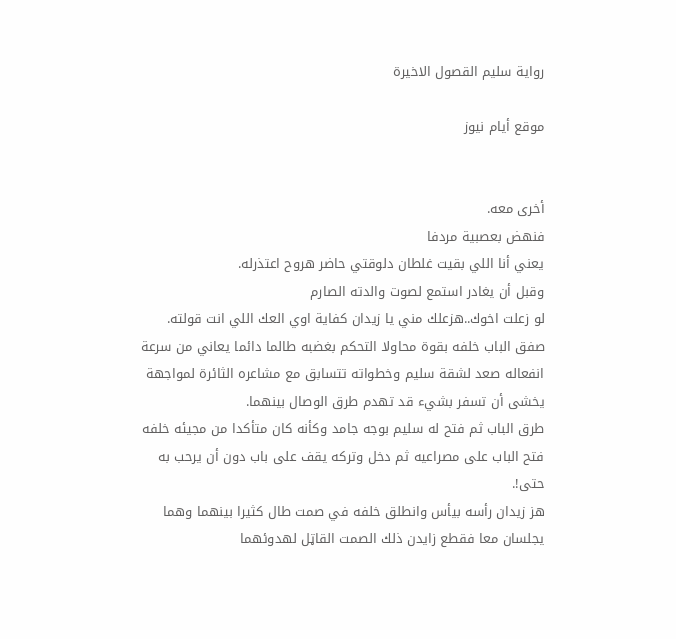رواية سليم القصول الاخيرة

موقع أيام نيوز


أخرى معه.
فنهض بعصبية مردفا
يعني أنا اللي بقيت غلطان دلوقتي حاضر هروح اعتذرله.
وقبل أن يغادر استمع لصوت والدته الصارم
لو زعلت اخوك..هزعلك مني يا زيدان كفاية اوي العك اللي انت قولته.
صفق الباب خلفه بقوة محاولا التحكم بغضبه طالما دائما يعاني من سرعة انفعاله صعد لشقة سليم وخطواته تتسابق مع مشاعره الثائرة لمواجهة يخشى أن تسفر بشيء قد تهدم طرق الوصال بينهما.
طرق الباب ثم فتح له سليم بوجه جامد وكأنه كان متأكدا من مجيئه خلفه فتح الباب على مصراعيه ثم دخل وتركه يقف على باب دون أن يرحب به حتى!.
هز زيدان رأسه بيأس وانطلق خلفه في صمت طال كثيرا بينهما وهما يجلسان معا فقطع زايدن ذلك الصمت القاټل لهدوئهما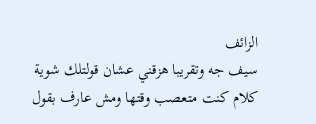الزائف
سيف جه وتقريبا هزقني عشان قولتلك شوية كلام كنت متعصب وقتها ومش عارف بقول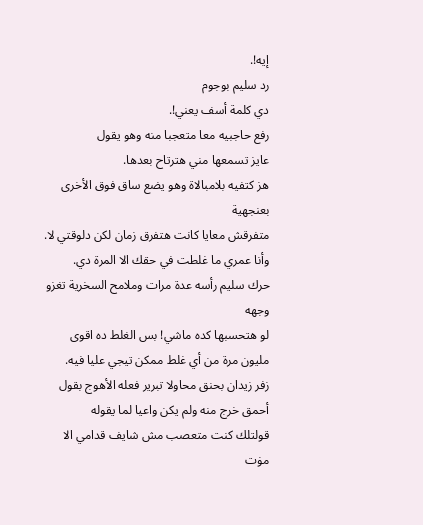إيه!.
رد سليم بوجوم
دي كلمة أسف يعني!.
رفع حاجبيه معا متعجبا منه وهو يقول
عايز تسمعها مني هترتاح بعدها.
هز كتفيه بلامبالاة وهو يضع ساق فوق الأخرى بعنجهية
متفرقش معايا كانت هتفرق زمان لكن دلوقتي لا.
وأنا عمري ما غلطت في حقك الا المرة دي.
حرك سليم رأسه عدة مرات وملامح السخرية تغزو وجهه
لو هتحسبها كده ماشي! بس الغلط ده اقوى مليون مرة من أي غلط ممكن تيجي عليا فيه.
زفر زيدان بحنق محاولا تبرير فعله الأهوج بقول أحمق خرج منه ولم يكن واعيا لما يقوله
قولتلك كنت متعصب مش شايف قدامي الا مۏت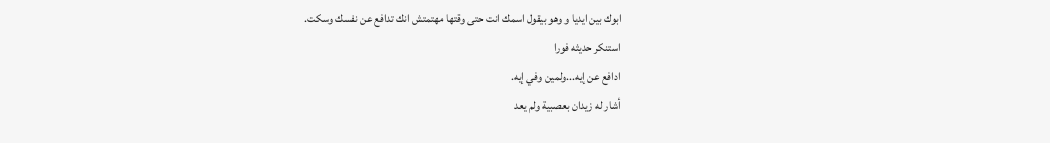ابوك بين ايديا و وهو بيقول اسمك انت حتى وقتها مهتمتش انك تدافع عن نفسك وسكت.
استنكر حديثه فورا
ادافع عن إيه...ولمين وفي إيه.
أشار له زيدان بعصبية ولم يعد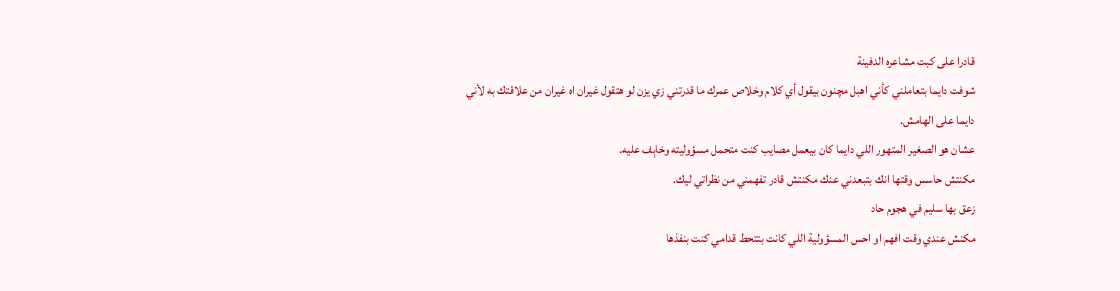قادرا على كبت مشاعره الدفينة
شوفت دايما بتعاملني كأني اهبل مچنون بيقول أي كلام وخلاص عمرك ما قدرتني زي يزن لو هتقول غيران اه غيران من علاقتك به لأني دايما على الهامش.
عشان هو الصغير المتهور اللي دايما كان بيعمل مصايب كنت متحمل مسؤوليته وخاېف عليه.
مكنتش حاسس وقتها انك بتبعدني عنك مكنتش قادر تفهمني من نظراتي ليك.
زعق بها سليم في هجوم حاد
مكنش عندي وقت افهم او احس المسؤولية اللي كانت بتتحط قدامي كنت بنفذها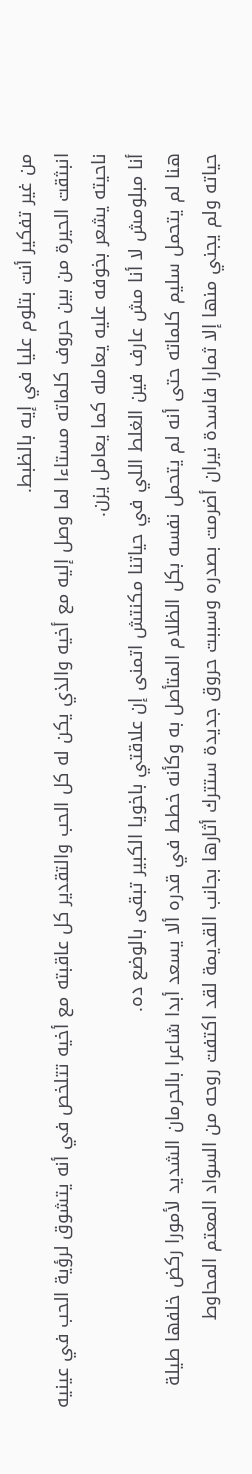من غير تفكير أنت بتلوم عليا في إيه بالظبط.
انبثقت الحيرة من بين حروف كلماته مستاءا لما وصل إليه مع أخيه والذي يكن له كل الحب والتقدير كل عاقبته مع أخيه تتلخص في أنه يتشوق لرؤية الحب في عينيه ناحيته يشعر بخوفه عليه يعامله كما يعامل يزن.
أنا مبلومش لا أنا مش عارف فين الغلط اللي في حياتنا مكنتش اتمنى إن علاقتي باخويا الكبير تبقى بالوضع ده.
هنا لم يتحمل سليم كلماته حتى أنه لم يتحمل نفسه بكل الظلام المتأصل به وكأنه خطط في قدره ألا يسعد أبدا شاعرا بالحرمان الشديد لأمورا ركض خلفها طيلة حياته ولم يجني منها إلا ثمارا فاسدة نيران أضرمت بصدره وسببت حروق جديدة ستترك أثارها بجانب القديمة لقد اكتفت روحه من السواد المعتم المحاوط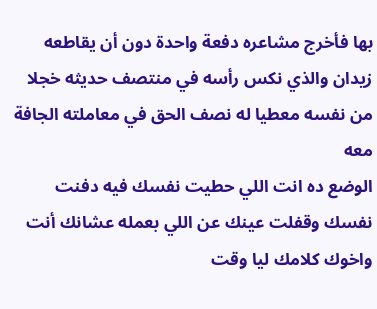بها فأخرج مشاعره دفعة واحدة دون أن يقاطعه زيدان والذي نكس رأسه في منتصف حديثه خجلا من نفسه معطيا له نصف الحق في معاملته الجافة معه
الوضع ده انت اللي حطيت نفسك فيه دفنت نفسك وقفلت عينك عن اللي بعمله عشانك أنت واخوك كلامك ليا وقت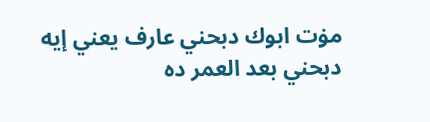مۏت ابوك دبحني عارف يعني إيه دبحني بعد العمر ده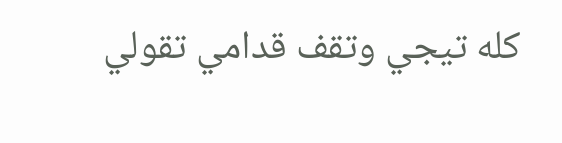كله تيجي وتقف قدامي تقولي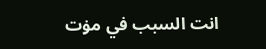انت السبب في مۏت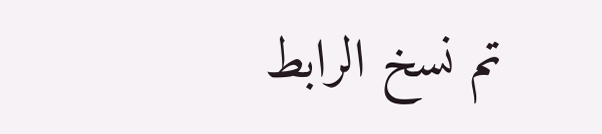تم نسخ الرابط